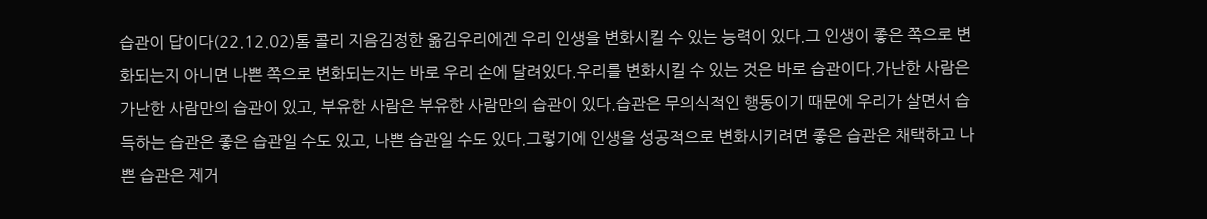습관이 답이다(22.12.02)톰 콜리 지음김정한 옮김우리에겐 우리 인생을 변화시킬 수 있는 능력이 있다.그 인생이 좋은 쪽으로 변화되는지 아니면 나쁜 쪽으로 변화되는지는 바로 우리 손에 달려있다.우리를 변화시킬 수 있는 것은 바로 습관이다.가난한 사람은 가난한 사람만의 습관이 있고, 부유한 사람은 부유한 사람만의 습관이 있다.습관은 무의식적인 행동이기 때문에 우리가 살면서 습득하는 습관은 좋은 습관일 수도 있고, 나쁜 습관일 수도 있다.그렇기에 인생을 성공적으로 변화시키려면 좋은 습관은 채택하고 나쁜 습관은 제거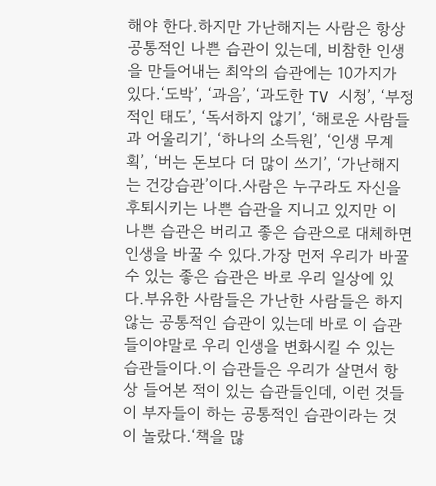해야 한다.하지만 가난해지는 사람은 항상 공통적인 나쁜 습관이 있는데, 비참한 인생을 만들어내는 최악의 습관에는 10가지가 있다.‘도박’, ‘과음’, ‘과도한 TV 시청’, ‘부정적인 태도’, ‘독서하지 않기’, ‘해로운 사람들과 어울리기’, ‘하나의 소득원’, ‘인생 무계획’, ‘버는 돈보다 더 많이 쓰기’, ‘가난해지는 건강습관’이다.사람은 누구라도 자신을 후퇴시키는 나쁜 습관을 지니고 있지만 이 나쁜 습관은 버리고 좋은 습관으로 대체하면 인생을 바꿀 수 있다.가장 먼저 우리가 바꿀 수 있는 좋은 습관은 바로 우리 일상에 있다.부유한 사람들은 가난한 사람들은 하지 않는 공통적인 습관이 있는데 바로 이 습관들이야말로 우리 인생을 변화시킬 수 있는 습관들이다.이 습관들은 우리가 살면서 항상 들어본 적이 있는 습관들인데, 이런 것들이 부자들이 하는 공통적인 습관이라는 것이 놀랐다.‘책을 많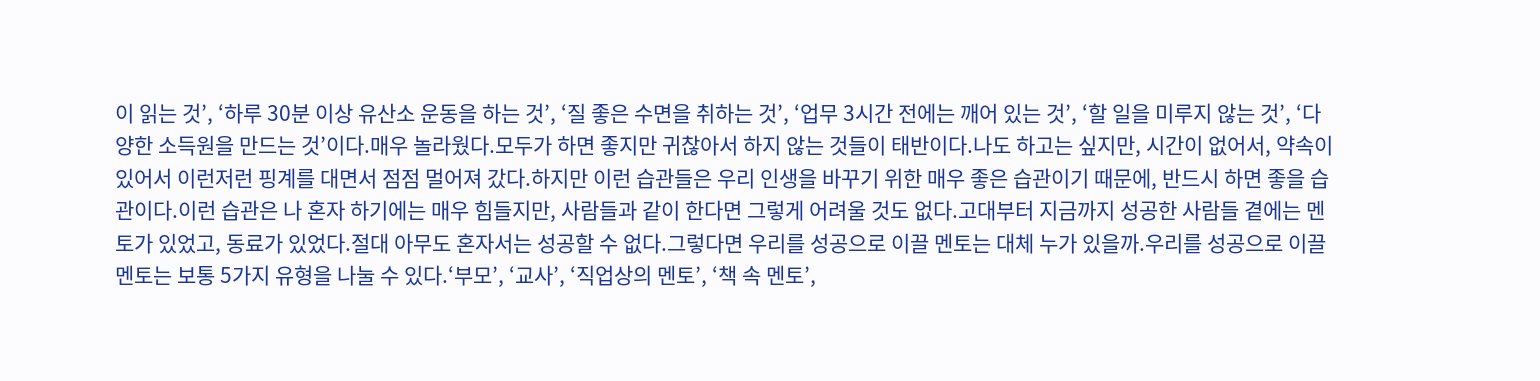이 읽는 것’, ‘하루 30분 이상 유산소 운동을 하는 것’, ‘질 좋은 수면을 취하는 것’, ‘업무 3시간 전에는 깨어 있는 것’, ‘할 일을 미루지 않는 것’, ‘다양한 소득원을 만드는 것’이다.매우 놀라웠다.모두가 하면 좋지만 귀찮아서 하지 않는 것들이 태반이다.나도 하고는 싶지만, 시간이 없어서, 약속이 있어서 이런저런 핑계를 대면서 점점 멀어져 갔다.하지만 이런 습관들은 우리 인생을 바꾸기 위한 매우 좋은 습관이기 때문에, 반드시 하면 좋을 습관이다.이런 습관은 나 혼자 하기에는 매우 힘들지만, 사람들과 같이 한다면 그렇게 어려울 것도 없다.고대부터 지금까지 성공한 사람들 곁에는 멘토가 있었고, 동료가 있었다.절대 아무도 혼자서는 성공할 수 없다.그렇다면 우리를 성공으로 이끌 멘토는 대체 누가 있을까.우리를 성공으로 이끌 멘토는 보통 5가지 유형을 나눌 수 있다.‘부모’, ‘교사’, ‘직업상의 멘토’, ‘책 속 멘토’,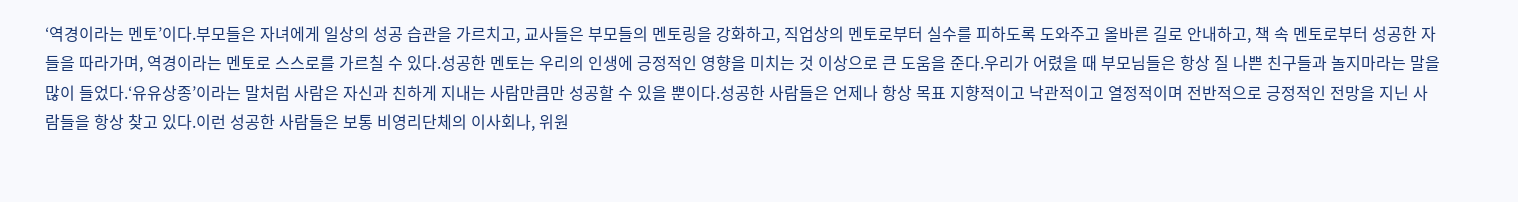‘역경이라는 멘토’이다.부모들은 자녀에게 일상의 성공 습관을 가르치고, 교사들은 부모들의 멘토링을 강화하고, 직업상의 멘토로부터 실수를 피하도록 도와주고 올바른 길로 안내하고, 책 속 멘토로부터 성공한 자들을 따라가며, 역경이라는 멘토로 스스로를 가르칠 수 있다.성공한 멘토는 우리의 인생에 긍정적인 영향을 미치는 것 이상으로 큰 도움을 준다.우리가 어렸을 때 부모님들은 항상 질 나쁜 친구들과 놀지마라는 말을 많이 들었다.‘유유상종’이라는 말처럼 사람은 자신과 친하게 지내는 사람만큼만 성공할 수 있을 뿐이다.성공한 사람들은 언제나 항상 목표 지향적이고 낙관적이고 열정적이며 전반적으로 긍정적인 전망을 지닌 사람들을 항상 찾고 있다.이런 성공한 사람들은 보통 비영리단체의 이사회나, 위원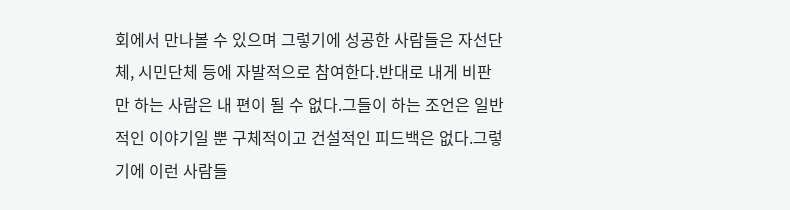회에서 만나볼 수 있으며 그렇기에 성공한 사람들은 자선단체, 시민단체 등에 자발적으로 참여한다.반대로 내게 비판만 하는 사람은 내 편이 될 수 없다.그들이 하는 조언은 일반적인 이야기일 뿐 구체적이고 건설적인 피드백은 없다.그렇기에 이런 사람들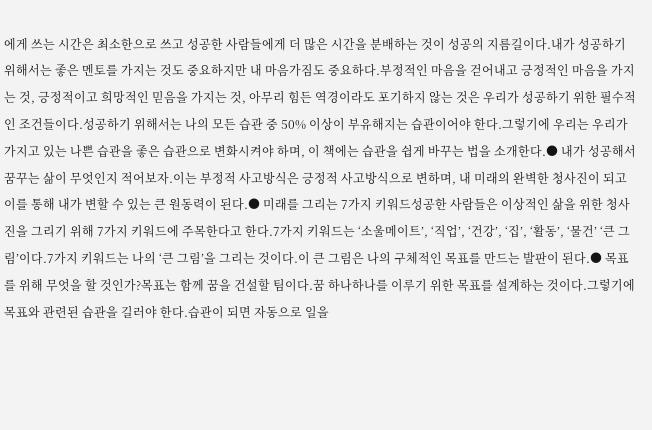에게 쓰는 시간은 최소한으로 쓰고 성공한 사람들에게 더 많은 시간을 분배하는 것이 성공의 지름길이다.내가 성공하기 위해서는 좋은 멘토를 가지는 것도 중요하지만 내 마음가짐도 중요하다.부정적인 마음을 걷어내고 긍정적인 마음을 가지는 것, 긍정적이고 희망적인 믿음을 가지는 것, 아무리 힘든 역경이라도 포기하지 않는 것은 우리가 성공하기 위한 필수적인 조건들이다.성공하기 위해서는 나의 모든 습관 중 50% 이상이 부유해지는 습관이어야 한다.그렇기에 우리는 우리가 가지고 있는 나쁜 습관을 좋은 습관으로 변화시켜야 하며, 이 책에는 습관을 쉽게 바꾸는 법을 소개한다.● 내가 성공해서 꿈꾸는 삶이 무엇인지 적어보자.이는 부정적 사고방식은 긍정적 사고방식으로 변하며, 내 미래의 완벽한 청사진이 되고 이를 통해 내가 변할 수 있는 큰 원동력이 된다.● 미래를 그리는 7가지 키워드성공한 사람들은 이상적인 삶을 위한 청사진을 그리기 위해 7가지 키워드에 주목한다고 한다.7가지 키워드는 ‘소울메이트’, ‘직업’, ‘건강’, ‘집’, ‘활동’, ‘물건’ ‘큰 그림’이다.7가지 키워드는 나의 ‘큰 그림’을 그리는 것이다.이 큰 그림은 나의 구체적인 목표를 만드는 발판이 된다.● 목표를 위해 무엇을 할 것인가?목표는 함께 꿈을 건설할 팀이다.꿈 하나하나를 이루기 위한 목표를 설계하는 것이다.그렇기에 목표와 관련된 습관을 길러야 한다.습관이 되면 자동으로 일을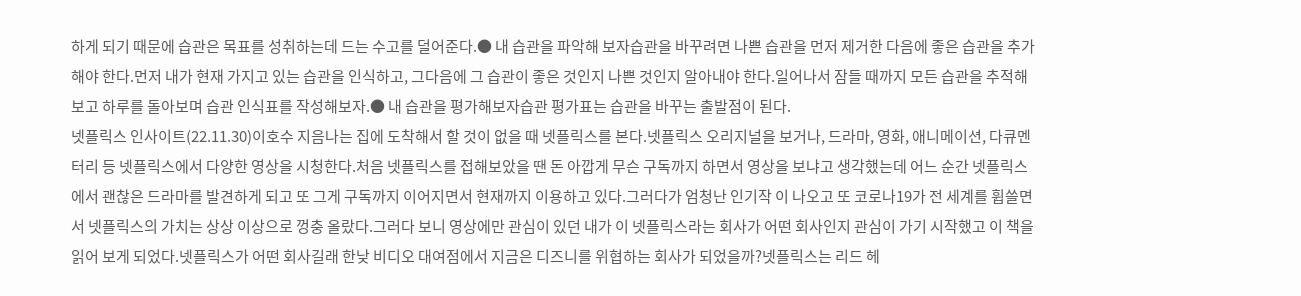하게 되기 때문에 습관은 목표를 성취하는데 드는 수고를 덜어준다.● 내 습관을 파악해 보자습관을 바꾸려면 나쁜 습관을 먼저 제거한 다음에 좋은 습관을 추가해야 한다.먼저 내가 현재 가지고 있는 습관을 인식하고, 그다음에 그 습관이 좋은 것인지 나쁜 것인지 알아내야 한다.일어나서 잠들 때까지 모든 습관을 추적해보고 하루를 돌아보며 습관 인식표를 작성해보자.● 내 습관을 평가해보자습관 평가표는 습관을 바꾸는 출발점이 된다.
넷플릭스 인사이트(22.11.30)이호수 지음나는 집에 도착해서 할 것이 없을 때 넷플릭스를 본다.넷플릭스 오리지널을 보거나, 드라마, 영화, 애니메이션, 다큐멘터리 등 넷플릭스에서 다양한 영상을 시청한다.처음 넷플릭스를 접해보았을 땐 돈 아깝게 무슨 구독까지 하면서 영상을 보냐고 생각했는데 어느 순간 넷플릭스에서 괜찮은 드라마를 발견하게 되고 또 그게 구독까지 이어지면서 현재까지 이용하고 있다.그러다가 엄청난 인기작 이 나오고 또 코로나19가 전 세계를 휩쓸면서 넷플릭스의 가치는 상상 이상으로 껑충 올랐다.그러다 보니 영상에만 관심이 있던 내가 이 넷플릭스라는 회사가 어떤 회사인지 관심이 가기 시작했고 이 책을 읽어 보게 되었다.넷플릭스가 어떤 회사길래 한낮 비디오 대여점에서 지금은 디즈니를 위협하는 회사가 되었을까?넷플릭스는 리드 헤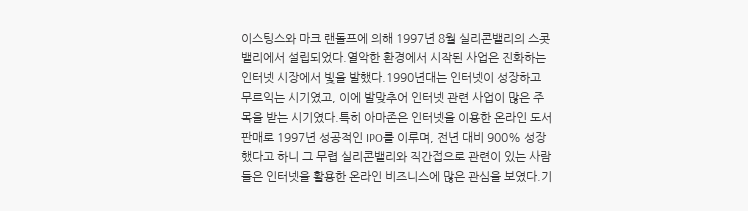이스팅스와 마크 랜돌프에 의해 1997년 8월 실리콘밸리의 스콧 밸리에서 설립되었다.열악한 환경에서 시작된 사업은 진화하는 인터넷 시장에서 빛을 발했다.1990년대는 인터넷이 성장하고 무르익는 시기였고, 이에 발맞추어 인터넷 관련 사업이 많은 주목을 받는 시기였다.특히 아마존은 인터넷을 이용한 온라인 도서 판매로 1997년 성공적인 IPO를 이루며, 전년 대비 900% 성장했다고 하니 그 무렵 실리콘밸리와 직간접으로 관련이 있는 사람들은 인터넷을 활용한 온라인 비즈니스에 많은 관심을 보였다.기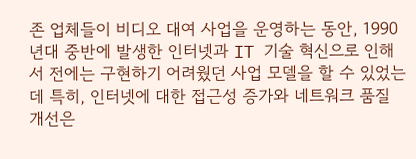존 업체들이 비디오 대여 사업을 운영하는 동안, 1990년대 중반에 발생한 인터넷과 IT 기술 혁신으로 인해서 전에는 구현하기 어려웠던 사업 모델을 할 수 있었는데 특히, 인터넷에 대한 접근성 증가와 네트워크 품질 개선은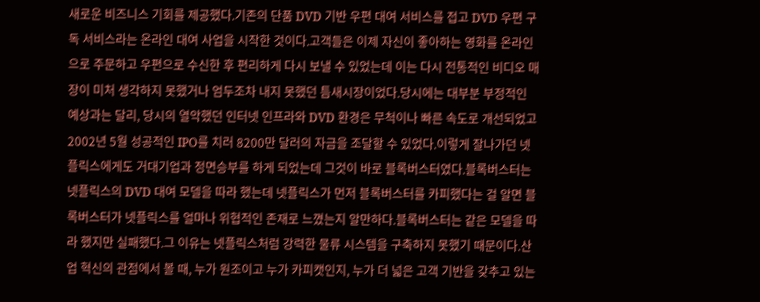새로운 비즈니스 기회를 제공했다.기존의 단품 DVD 기반 우편 대여 서비스를 접고 DVD 우편 구독 서비스라는 온라인 대여 사업을 시작한 것이다.고객들은 이제 자신이 좋아하는 영화를 온라인으로 주문하고 우편으로 수신한 후 편리하게 다시 보낼 수 있었는데 이는 다시 전통적인 비디오 매장이 미처 생각하지 못했거나 엄두조차 내지 못했던 틈새시장이었다.당시에는 대부분 부정적인 예상과는 달리, 당시의 열악했던 인터넷 인프라와 DVD 환경은 무척이나 빠른 속도로 개선되었고 2002년 5월 성공적인 IPO를 치러 8200만 달러의 자금을 조달할 수 있었다.이렇게 잘나가던 넷플릭스에게도 거대기업과 정면승부를 하게 되었는데 그것이 바로 블록버스터였다.블록버스터는 넷플릭스의 DVD 대여 모델을 따라 했는데 넷플릭스가 먼저 블록버스터를 카피했다는 걸 알면 블록버스터가 넷플릭스를 얼마나 위협적인 존재로 느꼈는지 알만하다.블록버스터는 같은 모델을 따라 했지만 실패했다.그 이유는 넷플릭스처럼 강력한 물류 시스템을 구축하지 못했기 때문이다.산업 혁신의 관점에서 볼 때, 누가 원조이고 누가 카피캣인지, 누가 더 넓은 고객 기반을 갖추고 있는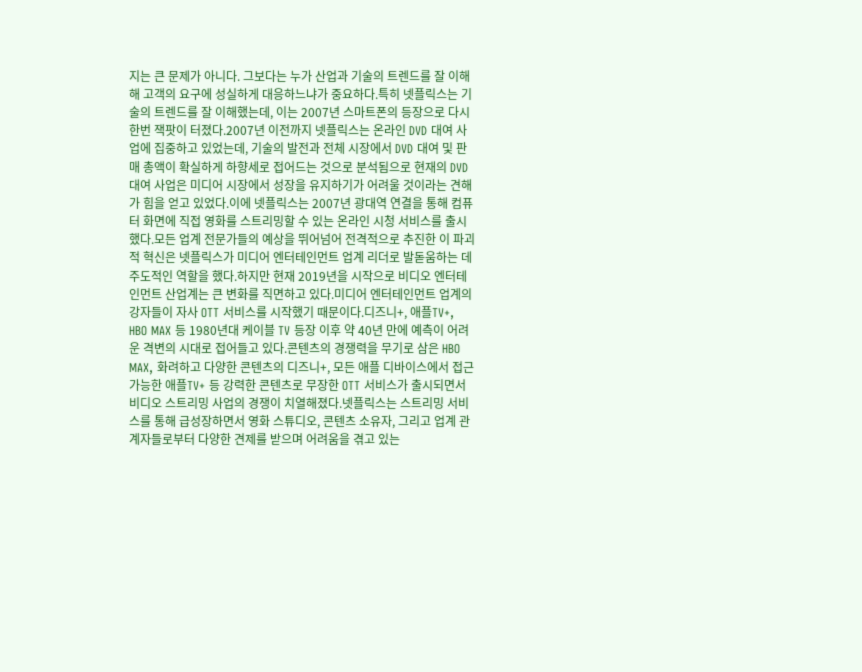지는 큰 문제가 아니다. 그보다는 누가 산업과 기술의 트렌드를 잘 이해해 고객의 요구에 성실하게 대응하느냐가 중요하다.특히 넷플릭스는 기술의 트렌드를 잘 이해했는데, 이는 2007년 스마트폰의 등장으로 다시 한번 잭팟이 터졌다.2007년 이전까지 넷플릭스는 온라인 DVD 대여 사업에 집중하고 있었는데, 기술의 발전과 전체 시장에서 DVD 대여 및 판매 총액이 확실하게 하향세로 접어드는 것으로 분석됨으로 현재의 DVD 대여 사업은 미디어 시장에서 성장을 유지하기가 어려울 것이라는 견해가 힘을 얻고 있었다.이에 넷플릭스는 2007년 광대역 연결을 통해 컴퓨터 화면에 직접 영화를 스트리밍할 수 있는 온라인 시청 서비스를 출시했다.모든 업계 전문가들의 예상을 뛰어넘어 전격적으로 추진한 이 파괴적 혁신은 넷플릭스가 미디어 엔터테인먼트 업계 리더로 발돋움하는 데 주도적인 역할을 했다.하지만 현재 2019년을 시작으로 비디오 엔터테인먼트 산업계는 큰 변화를 직면하고 있다.미디어 엔터테인먼트 업계의 강자들이 자사 OTT 서비스를 시작했기 때문이다.디즈니+, 애플TV+, HBO MAX 등 1980년대 케이블 TV 등장 이후 약 40년 만에 예측이 어려운 격변의 시대로 접어들고 있다.콘텐츠의 경쟁력을 무기로 삼은 HBO MAX, 화려하고 다양한 콘텐츠의 디즈니+, 모든 애플 디바이스에서 접근 가능한 애플TV+ 등 강력한 콘텐츠로 무장한 OTT 서비스가 출시되면서 비디오 스트리밍 사업의 경쟁이 치열해졌다.넷플릭스는 스트리밍 서비스를 통해 급성장하면서 영화 스튜디오, 콘텐츠 소유자, 그리고 업계 관계자들로부터 다양한 견제를 받으며 어려움을 겪고 있는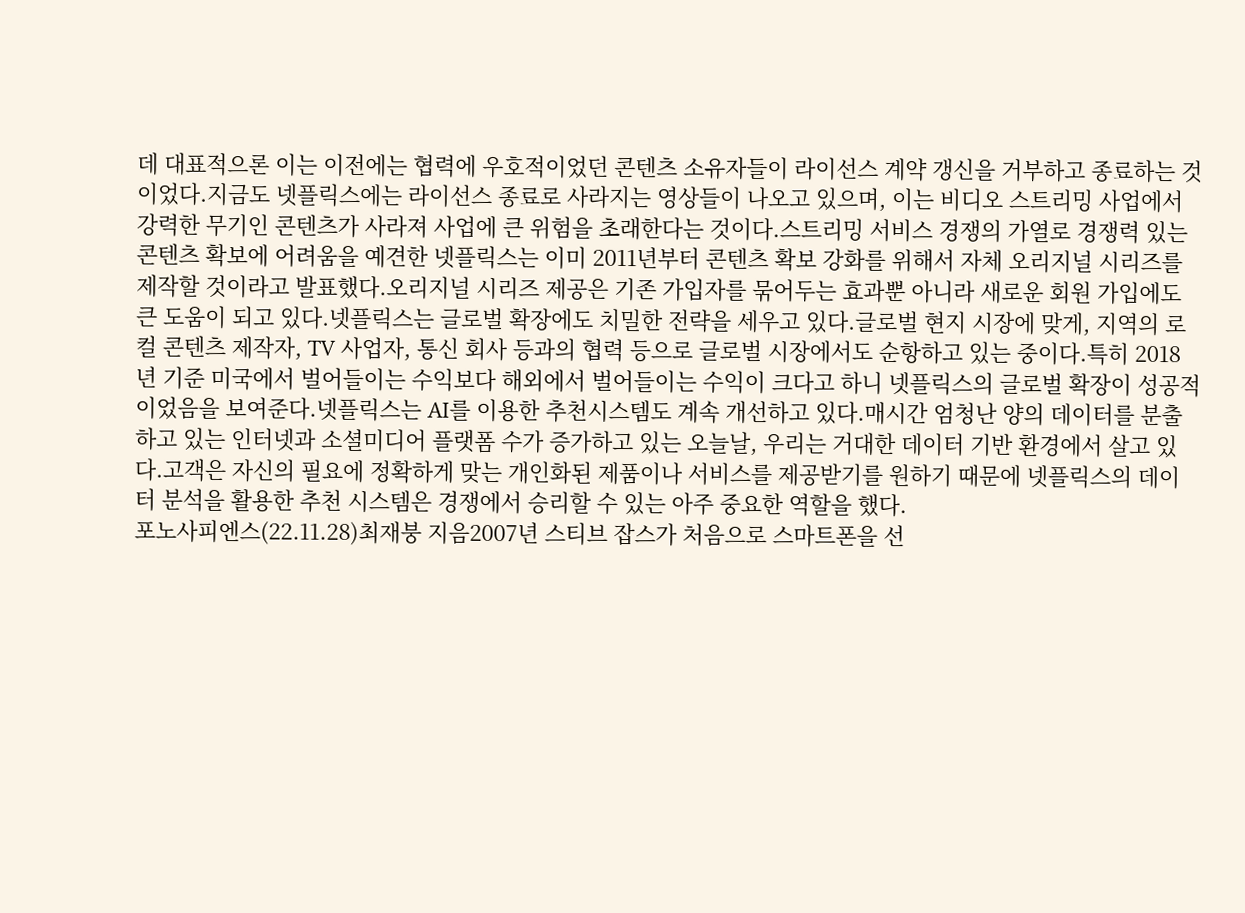데 대표적으론 이는 이전에는 협력에 우호적이었던 콘텐츠 소유자들이 라이선스 계약 갱신을 거부하고 종료하는 것이었다.지금도 넷플릭스에는 라이선스 종료로 사라지는 영상들이 나오고 있으며, 이는 비디오 스트리밍 사업에서 강력한 무기인 콘텐츠가 사라져 사업에 큰 위험을 초래한다는 것이다.스트리밍 서비스 경쟁의 가열로 경쟁력 있는 콘텐츠 확보에 어려움을 예견한 넷플릭스는 이미 2011년부터 콘텐츠 확보 강화를 위해서 자체 오리지널 시리즈를 제작할 것이라고 발표했다.오리지널 시리즈 제공은 기존 가입자를 묶어두는 효과뿐 아니라 새로운 회원 가입에도 큰 도움이 되고 있다.넷플릭스는 글로벌 확장에도 치밀한 전략을 세우고 있다.글로벌 현지 시장에 맞게, 지역의 로컬 콘텐츠 제작자, TV 사업자, 통신 회사 등과의 협력 등으로 글로벌 시장에서도 순항하고 있는 중이다.특히 2018년 기준 미국에서 벌어들이는 수익보다 해외에서 벌어들이는 수익이 크다고 하니 넷플릭스의 글로벌 확장이 성공적이었음을 보여준다.넷플릭스는 AI를 이용한 추천시스템도 계속 개선하고 있다.매시간 엄청난 양의 데이터를 분출하고 있는 인터넷과 소셜미디어 플랫폼 수가 증가하고 있는 오늘날, 우리는 거대한 데이터 기반 환경에서 살고 있다.고객은 자신의 필요에 정확하게 맞는 개인화된 제품이나 서비스를 제공받기를 원하기 때문에 넷플릭스의 데이터 분석을 활용한 추천 시스템은 경쟁에서 승리할 수 있는 아주 중요한 역할을 했다.
포노사피엔스(22.11.28)최재붕 지음2007년 스티브 잡스가 처음으로 스마트폰을 선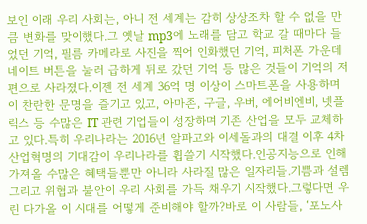보인 이래 우리 사회는, 아니 전 세계는 감히 상상조차 할 수 없을 만큼 변화를 맞이했다.그 옛날 mp3에 노래를 담고 학교 갈 때마다 들었던 기억, 필름 카메라로 사진을 찍어 인화했던 기억, 피처폰 가운데 네이트 버튼을 눌러 급하게 뒤로 갔던 기억 등 많은 것들이 기억의 저편으로 사라졌다.이젠 전 세계 36억 명 이상이 스마트폰을 사용하며 이 찬란한 문명을 즐기고 있고, 아마존, 구글, 우버, 에어비엔비, 넷플릭스 등 수많은 IT 관련 기업들이 성장하며 기존 산업을 모두 교체하고 있다.특히 우리나라는 2016년 알파고와 이세돌과의 대결 이후 4차 산업혁명의 기대감이 우리나라를 휩쓸기 시작했다.인공지능으로 인해 가져올 수많은 혜택들뿐만 아니라 사라질 많은 일자리들.기쁨과 설렘 그리고 위협과 불안이 우리 사회를 가득 채우기 시작했다.그렇다면 우린 다가올 이 시대를 어떻게 준비해야 할까?바로 이 사람들, ‘포노사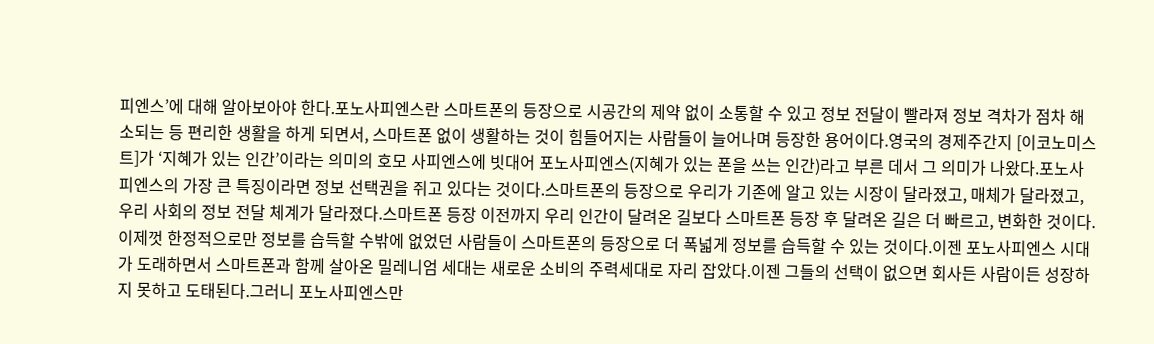피엔스’에 대해 알아보아야 한다.포노사피엔스란 스마트폰의 등장으로 시공간의 제약 없이 소통할 수 있고 정보 전달이 빨라져 정보 격차가 점차 해소되는 등 편리한 생활을 하게 되면서, 스마트폰 없이 생활하는 것이 힘들어지는 사람들이 늘어나며 등장한 용어이다.영국의 경제주간지 [이코노미스트]가 ‘지혜가 있는 인간’이라는 의미의 호모 사피엔스에 빗대어 포노사피엔스(지혜가 있는 폰을 쓰는 인간)라고 부른 데서 그 의미가 나왔다.포노사피엔스의 가장 큰 특징이라면 정보 선택권을 쥐고 있다는 것이다.스마트폰의 등장으로 우리가 기존에 알고 있는 시장이 달라졌고, 매체가 달라졌고, 우리 사회의 정보 전달 체계가 달라졌다.스마트폰 등장 이전까지 우리 인간이 달려온 길보다 스마트폰 등장 후 달려온 길은 더 빠르고, 변화한 것이다.이제껏 한정적으로만 정보를 습득할 수밖에 없었던 사람들이 스마트폰의 등장으로 더 폭넓게 정보를 습득할 수 있는 것이다.이젠 포노사피엔스 시대가 도래하면서 스마트폰과 함께 살아온 밀레니엄 세대는 새로운 소비의 주력세대로 자리 잡았다.이젠 그들의 선택이 없으면 회사든 사람이든 성장하지 못하고 도태된다.그러니 포노사피엔스만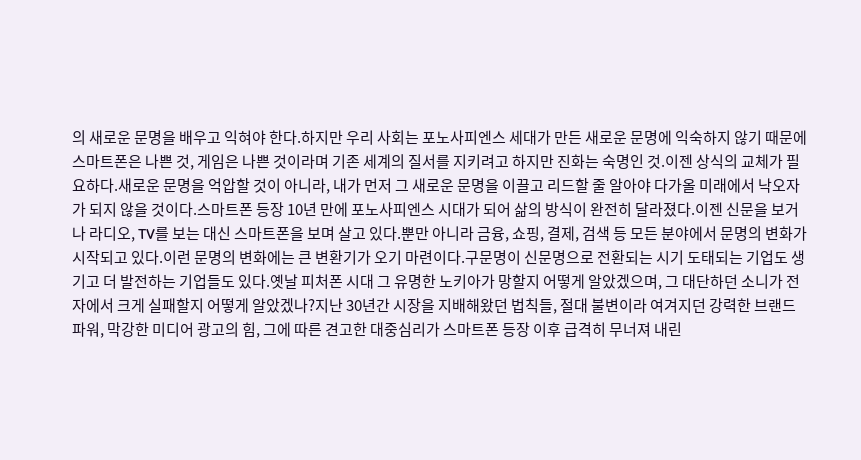의 새로운 문명을 배우고 익혀야 한다.하지만 우리 사회는 포노사피엔스 세대가 만든 새로운 문명에 익숙하지 않기 때문에 스마트폰은 나쁜 것, 게임은 나쁜 것이라며 기존 세계의 질서를 지키려고 하지만 진화는 숙명인 것.이젠 상식의 교체가 필요하다.새로운 문명을 억압할 것이 아니라, 내가 먼저 그 새로운 문명을 이끌고 리드할 줄 알아야 다가올 미래에서 낙오자가 되지 않을 것이다.스마트폰 등장 10년 만에 포노사피엔스 시대가 되어 삶의 방식이 완전히 달라졌다.이젠 신문을 보거나 라디오, TV를 보는 대신 스마트폰을 보며 살고 있다.뿐만 아니라 금융, 쇼핑, 결제, 검색 등 모든 분야에서 문명의 변화가 시작되고 있다.이런 문명의 변화에는 큰 변환기가 오기 마련이다.구문명이 신문명으로 전환되는 시기 도태되는 기업도 생기고 더 발전하는 기업들도 있다.옛날 피처폰 시대 그 유명한 노키아가 망할지 어떻게 알았겠으며, 그 대단하던 소니가 전자에서 크게 실패할지 어떻게 알았겠나?지난 30년간 시장을 지배해왔던 법칙들, 절대 불변이라 여겨지던 강력한 브랜드 파워, 막강한 미디어 광고의 힘, 그에 따른 견고한 대중심리가 스마트폰 등장 이후 급격히 무너져 내린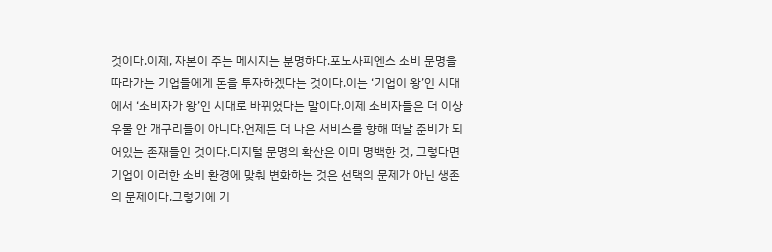것이다.이제, 자본이 주는 메시지는 분명하다.포노사피엔스 소비 문명을 따라가는 기업들에게 돈을 투자하겠다는 것이다.이는 ‘기업이 왕’인 시대에서 ‘소비자가 왕’인 시대로 바뀌었다는 말이다.이제 소비자들은 더 이상 우물 안 개구리들이 아니다.언제든 더 나은 서비스를 향해 떠날 준비가 되어있는 존재들인 것이다.디지털 문명의 확산은 이미 명백한 것, 그렇다면 기업이 이러한 소비 환경에 맞춰 변화하는 것은 선택의 문제가 아닌 생존의 문제이다.그렇기에 기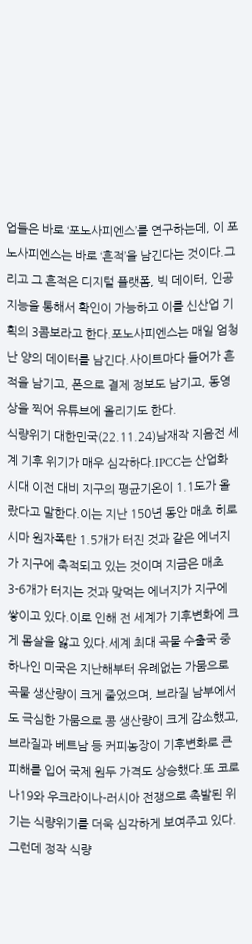업들은 바로 ‘포노사피엔스’를 연구하는데, 이 포노사피엔스는 바로 ‘흔적’을 남긴다는 것이다.그리고 그 흔적은 디지털 플랫폼, 빅 데이터, 인공지능을 통해서 확인이 가능하고 이를 신산업 기획의 3콤보라고 한다.포노사피엔스는 매일 엄청난 양의 데이터를 남긴다.사이트마다 들어가 흔적을 남기고, 폰으로 결제 정보도 남기고, 동영상을 찍어 유튜브에 올리기도 한다.
식량위기 대한민국(22.11.24)남재작 지음전 세계 기후 위기가 매우 심각하다.IPCC는 산업화 시대 이전 대비 지구의 평균기온이 1.1도가 올랐다고 말한다.이는 지난 150년 동안 매초 히로시마 원자폭탄 1.5개가 터진 것과 같은 에너지가 지구에 축적되고 있는 것이며 지금은 매초 3-6개가 터지는 것과 맞먹는 에너지가 지구에 쌓이고 있다.이로 인해 전 세계가 기후변화에 크게 몸살을 앓고 있다.세계 최대 곡물 수출국 중 하나인 미국은 지난해부터 유례없는 가뭄으로 곡물 생산량이 크게 줄었으며, 브라질 남부에서도 극심한 가뭄으로 콩 생산량이 크게 감소했고, 브라질과 베트남 등 커피농장이 기후변화로 큰 피해를 입어 국제 원두 가격도 상승했다.또 코로나19와 우크라이나-러시아 전쟁으로 촉발된 위기는 식량위기를 더욱 심각하게 보여주고 있다.그런데 정작 식량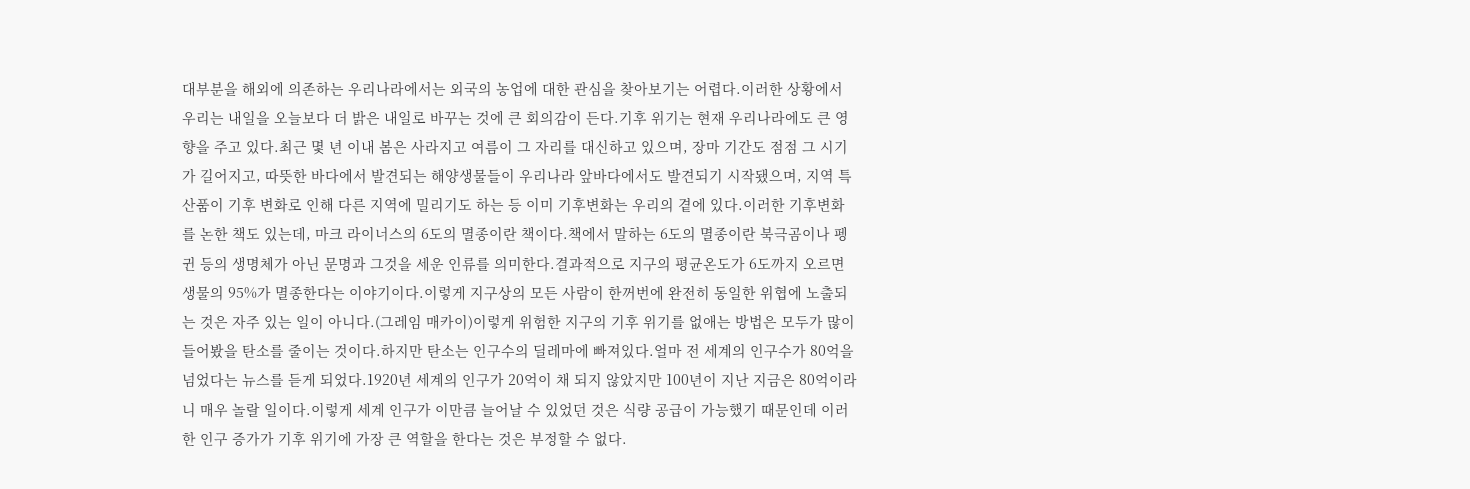대부분을 해외에 의존하는 우리나라에서는 외국의 농업에 대한 관심을 찾아보기는 어렵다.이러한 상황에서 우리는 내일을 오늘보다 더 밝은 내일로 바꾸는 것에 큰 회의감이 든다.기후 위기는 현재 우리나라에도 큰 영향을 주고 있다.최근 몇 년 이내 봄은 사라지고 여름이 그 자리를 대신하고 있으며, 장마 기간도 점점 그 시기가 길어지고, 따뜻한 바다에서 발견되는 해양생물들이 우리나라 앞바다에서도 발견되기 시작됐으며, 지역 특산품이 기후 변화로 인해 다른 지역에 밀리기도 하는 등 이미 기후변화는 우리의 곁에 있다.이러한 기후변화를 논한 책도 있는데, 마크 라이너스의 6도의 멸종이란 책이다.책에서 말하는 6도의 멸종이란 북극곰이나 펭귄 등의 생명체가 아닌 문명과 그것을 세운 인류를 의미한다.결과적으로 지구의 평균온도가 6도까지 오르면 생물의 95%가 멸종한다는 이야기이다.이렇게 지구상의 모든 사람이 한꺼번에 완전히 동일한 위협에 노출되는 것은 자주 있는 일이 아니다.(그레임 매카이)이렇게 위험한 지구의 기후 위기를 없애는 방법은 모두가 많이 들어봤을 탄소를 줄이는 것이다.하지만 탄소는 인구수의 딜레마에 빠져있다.얼마 전 세계의 인구수가 80억을 넘었다는 뉴스를 듣게 되었다.1920년 세계의 인구가 20억이 채 되지 않았지만 100년이 지난 지금은 80억이라니 매우 놀랄 일이다.이렇게 세계 인구가 이만큼 늘어날 수 있었던 것은 식량 공급이 가능했기 때문인데 이러한 인구 증가가 기후 위기에 가장 큰 역할을 한다는 것은 부정할 수 없다.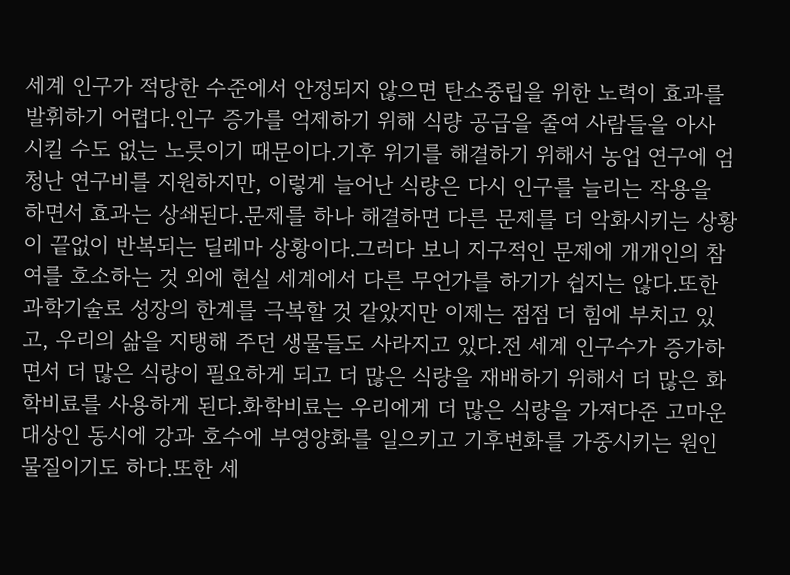세계 인구가 적당한 수준에서 안정되지 않으면 탄소중립을 위한 노력이 효과를 발휘하기 어렵다.인구 증가를 억제하기 위해 식량 공급을 줄여 사람들을 아사 시킬 수도 없는 노릇이기 때문이다.기후 위기를 해결하기 위해서 농업 연구에 엄청난 연구비를 지원하지만, 이렇게 늘어난 식량은 다시 인구를 늘리는 작용을 하면서 효과는 상쇄된다.문제를 하나 해결하면 다른 문제를 더 악화시키는 상황이 끝없이 반복되는 딜레마 상황이다.그러다 보니 지구적인 문제에 개개인의 참여를 호소하는 것 외에 현실 세계에서 다른 무언가를 하기가 쉽지는 않다.또한 과학기술로 성장의 한계를 극복할 것 같았지만 이제는 점점 더 힘에 부치고 있고, 우리의 삶을 지탱해 주던 생물들도 사라지고 있다.전 세계 인구수가 증가하면서 더 많은 식량이 필요하게 되고 더 많은 식량을 재배하기 위해서 더 많은 화학비료를 사용하게 된다.화학비료는 우리에게 더 많은 식량을 가져다준 고마운 대상인 동시에 강과 호수에 부영양화를 일으키고 기후변화를 가중시키는 원인 물질이기도 하다.또한 세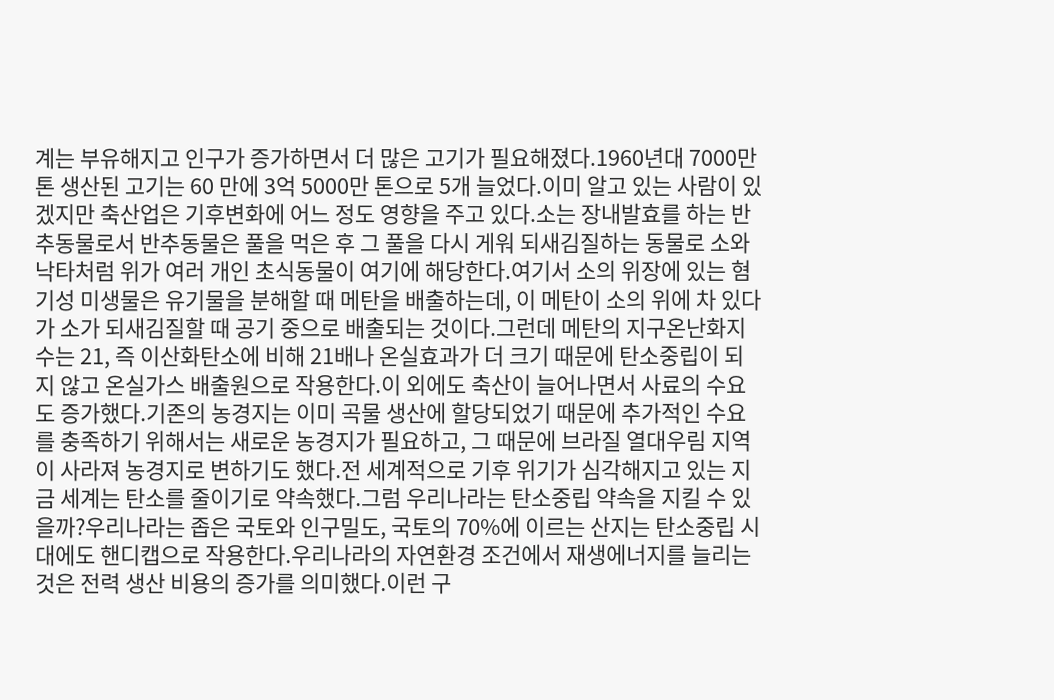계는 부유해지고 인구가 증가하면서 더 많은 고기가 필요해졌다.1960년대 7000만 톤 생산된 고기는 60 만에 3억 5000만 톤으로 5개 늘었다.이미 알고 있는 사람이 있겠지만 축산업은 기후변화에 어느 정도 영향을 주고 있다.소는 장내발효를 하는 반추동물로서 반추동물은 풀을 먹은 후 그 풀을 다시 게워 되새김질하는 동물로 소와 낙타처럼 위가 여러 개인 초식동물이 여기에 해당한다.여기서 소의 위장에 있는 혐기성 미생물은 유기물을 분해할 때 메탄을 배출하는데, 이 메탄이 소의 위에 차 있다가 소가 되새김질할 때 공기 중으로 배출되는 것이다.그런데 메탄의 지구온난화지수는 21, 즉 이산화탄소에 비해 21배나 온실효과가 더 크기 때문에 탄소중립이 되지 않고 온실가스 배출원으로 작용한다.이 외에도 축산이 늘어나면서 사료의 수요도 증가했다.기존의 농경지는 이미 곡물 생산에 할당되었기 때문에 추가적인 수요를 충족하기 위해서는 새로운 농경지가 필요하고, 그 때문에 브라질 열대우림 지역이 사라져 농경지로 변하기도 했다.전 세계적으로 기후 위기가 심각해지고 있는 지금 세계는 탄소를 줄이기로 약속했다.그럼 우리나라는 탄소중립 약속을 지킬 수 있을까?우리나라는 좁은 국토와 인구밀도, 국토의 70%에 이르는 산지는 탄소중립 시대에도 핸디캡으로 작용한다.우리나라의 자연환경 조건에서 재생에너지를 늘리는 것은 전력 생산 비용의 증가를 의미했다.이런 구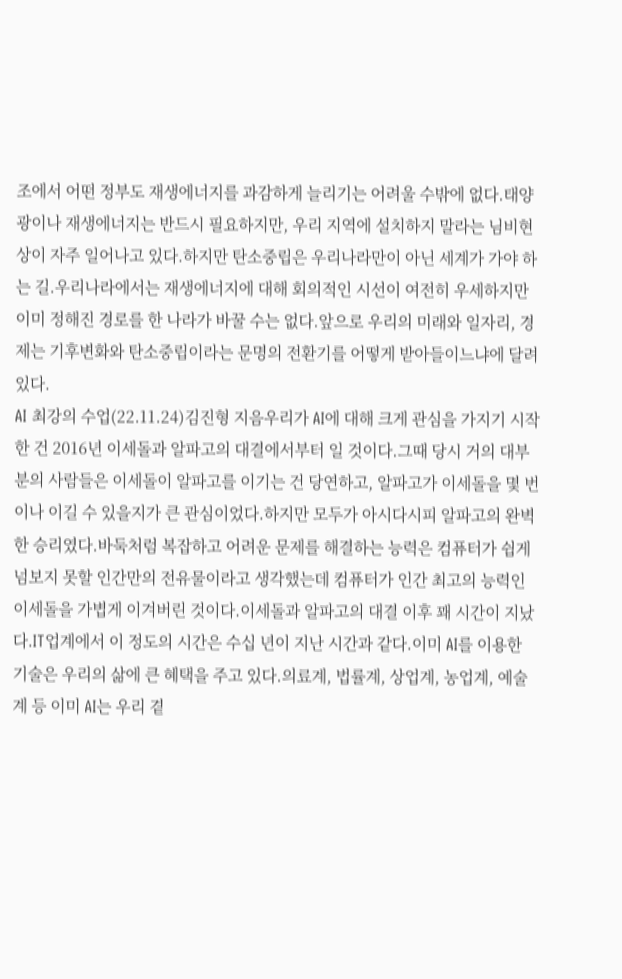조에서 어떤 정부도 재생에너지를 과감하게 늘리기는 어려울 수밖에 없다.태양광이나 재생에너지는 반드시 필요하지만, 우리 지역에 설치하지 말라는 님비현상이 자주 일어나고 있다.하지만 탄소중립은 우리나라만이 아닌 세계가 가야 하는 길.우리나라에서는 재생에너지에 대해 회의적인 시선이 여전히 우세하지만 이미 정해진 경로를 한 나라가 바꿀 수는 없다.앞으로 우리의 미래와 일자리, 경제는 기후변화와 탄소중립이라는 문명의 전환기를 어떻게 받아들이느냐에 달려있다.
AI 최강의 수업(22.11.24)김진형 지음우리가 AI에 대해 크게 관심을 가지기 시작한 건 2016년 이세돌과 알파고의 대결에서부터 일 것이다.그때 당시 거의 대부분의 사람들은 이세돌이 알파고를 이기는 건 당연하고, 알파고가 이세돌을 몇 번이나 이길 수 있을지가 큰 관심이었다.하지만 모두가 아시다시피 알파고의 완벽한 승리였다.바둑처럼 복잡하고 어려운 문제를 해결하는 능력은 컴퓨터가 쉽게 넘보지 못할 인간만의 전유물이라고 생각했는데 컴퓨터가 인간 최고의 능력인 이세돌을 가볍게 이겨버린 것이다.이세돌과 알파고의 대결 이후 꽤 시간이 지났다.IT업계에서 이 정도의 시간은 수십 년이 지난 시간과 같다.이미 AI를 이용한 기술은 우리의 삶에 큰 혜택을 주고 있다.의료계, 법률계, 상업계, 농업계, 예술계 등 이미 AI는 우리 곁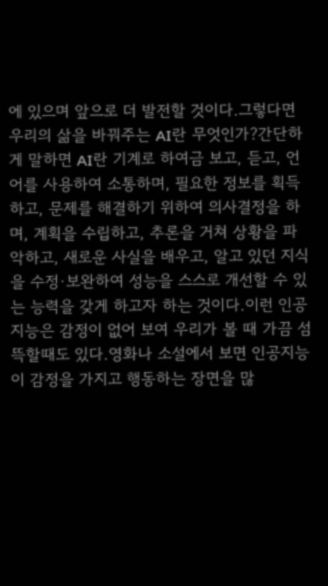에 있으며 앞으로 더 발전할 것이다.그렇다면 우리의 삶을 바꿔주는 AI란 무엇인가?간단하게 말하면 AI란 기계로 하여금 보고, 듣고, 언어를 사용하여 소통하며, 필요한 정보를 획득하고, 문제를 해결하기 위하여 의사결정을 하며, 계획을 수립하고, 추론을 거쳐 상황을 파악하고, 새로운 사실을 배우고, 알고 있던 지식을 수정·보완하여 성능을 스스로 개선할 수 있는 능력을 갖게 하고자 하는 것이다.이런 인공지능은 감정이 없어 보여 우리가 볼 때 가끔 섬뜩할때도 있다.영화나 소설에서 보면 인공지능이 감정을 가지고 행동하는 장면을 많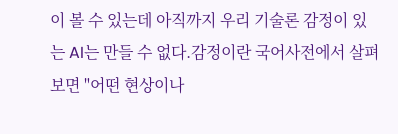이 볼 수 있는데 아직까지 우리 기술론 감정이 있는 AI는 만들 수 없다.감정이란 국어사전에서 살펴보면 "어떤 현상이나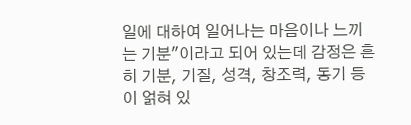일에 대하여 일어나는 마음이나 느끼는 기분"이라고 되어 있는데 감정은 흔히 기분, 기질, 성격, 창조력, 동기 등이 얽혀 있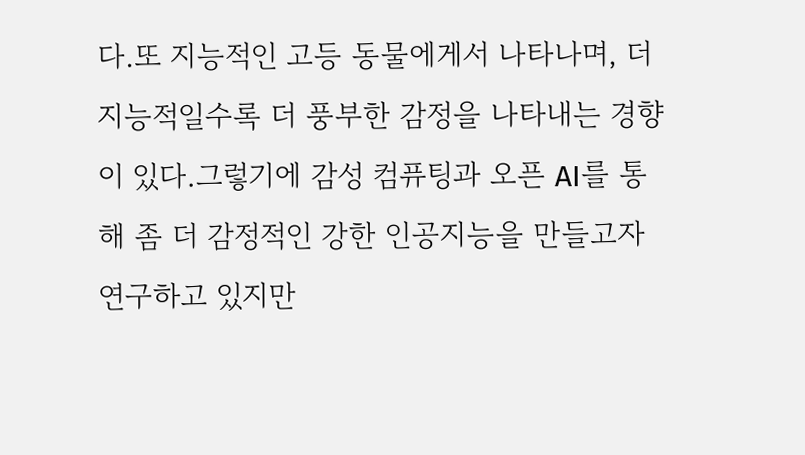다.또 지능적인 고등 동물에게서 나타나며, 더 지능적일수록 더 풍부한 감정을 나타내는 경향이 있다.그렇기에 감성 컴퓨팅과 오픈 AI를 통해 좀 더 감정적인 강한 인공지능을 만들고자 연구하고 있지만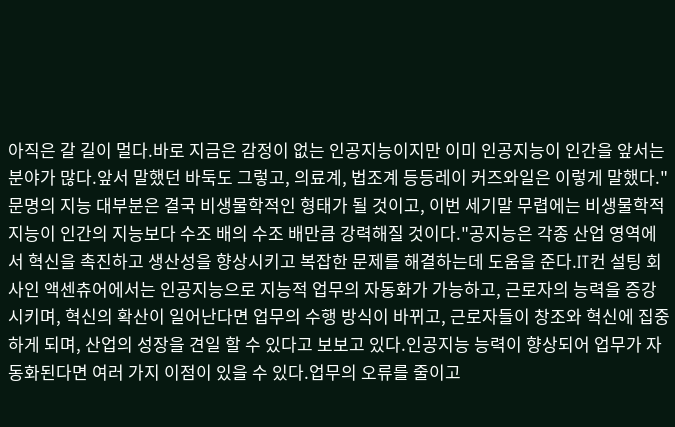아직은 갈 길이 멀다.바로 지금은 감정이 없는 인공지능이지만 이미 인공지능이 인간을 앞서는 분야가 많다.앞서 말했던 바둑도 그렇고, 의료계, 법조계 등등레이 커즈와일은 이렇게 말했다."문명의 지능 대부분은 결국 비생물학적인 형태가 될 것이고, 이번 세기말 무렵에는 비생물학적 지능이 인간의 지능보다 수조 배의 수조 배만큼 강력해질 것이다."공지능은 각종 산업 영역에서 혁신을 촉진하고 생산성을 향상시키고 복잡한 문제를 해결하는데 도움을 준다.IT컨 설팅 회사인 액센츄어에서는 인공지능으로 지능적 업무의 자동화가 가능하고, 근로자의 능력을 증강시키며, 혁신의 확산이 일어난다면 업무의 수행 방식이 바뀌고, 근로자들이 창조와 혁신에 집중하게 되며, 산업의 성장을 견일 할 수 있다고 보보고 있다.인공지능 능력이 향상되어 업무가 자동화된다면 여러 가지 이점이 있을 수 있다.업무의 오류를 줄이고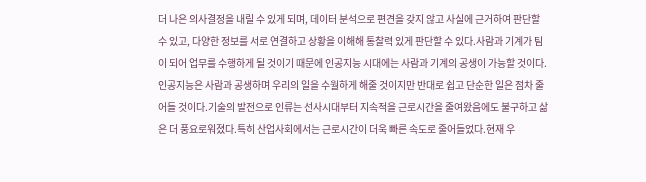더 나은 의사결정을 내릴 수 있게 되며, 데이터 분석으로 편견을 갖지 않고 사실에 근거하여 판단할 수 있고, 다양한 정보를 서로 연결하고 상황을 이해해 통찰력 있게 판단할 수 있다.사람과 기계가 팀이 되어 업무를 수행하게 될 것이기 때문에 인공지능 시대에는 사람과 기계의 공생이 가능할 것이다.인공지능은 사람과 공생하며 우리의 일을 수월하게 해줄 것이지만 반대로 쉽고 단순한 일은 점차 줄어들 것이다.기술의 발전으로 인류는 선사시대부터 지속적을 근로시간을 줄여왔음에도 불구하고 삶은 더 풍요로워졌다.특히 산업사회에서는 근로시간이 더욱 빠른 속도로 줄어들었다.현재 우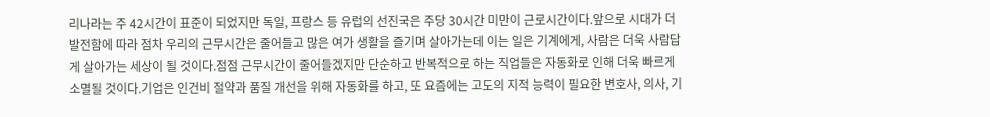리나라는 주 42시간이 표준이 되었지만 독일, 프랑스 등 유럽의 선진국은 주당 30시간 미만이 근로시간이다.앞으로 시대가 더 발전함에 따라 점차 우리의 근무시간은 줄어들고 많은 여가 생활을 즐기며 살아가는데 이는 일은 기계에게, 사람은 더욱 사람답게 살아가는 세상이 될 것이다.점점 근무시간이 줄어들겠지만 단순하고 반복적으로 하는 직업들은 자동화로 인해 더욱 빠르게 소멸될 것이다.기업은 인건비 절약과 품질 개선을 위해 자동화를 하고, 또 요즘에는 고도의 지적 능력이 필요한 변호사, 의사, 기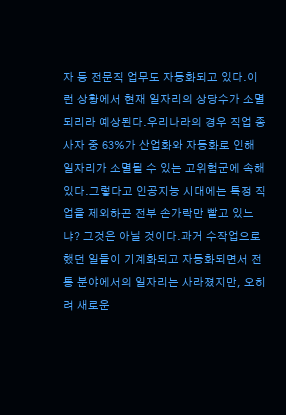자 등 전문직 업무도 자동화되고 있다.이런 상황에서 현재 일자리의 상당수가 소멸되리라 예상된다.우리나라의 경우 직업 종사자 중 63%가 산업화와 자동화로 인해 일자리가 소멸될 수 있는 고위험군에 속해있다.그렇다고 인공지능 시대에는 특정 직업을 제외하곤 전부 손가락만 빨고 있느냐? 그것은 아닐 것이다.과거 수작업으로 했던 일들이 기계화되고 자동화되면서 전통 분야에서의 일자리는 사라졌지만, 오히려 새로운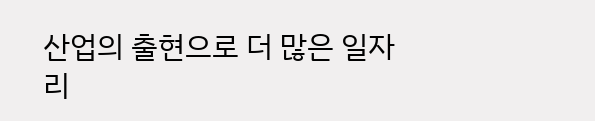산업의 출현으로 더 많은 일자리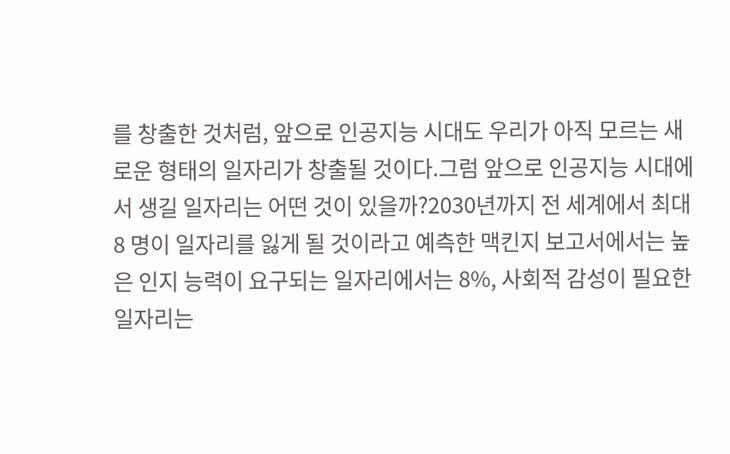를 창출한 것처럼, 앞으로 인공지능 시대도 우리가 아직 모르는 새로운 형태의 일자리가 창출될 것이다.그럼 앞으로 인공지능 시대에서 생길 일자리는 어떤 것이 있을까?2030년까지 전 세계에서 최대 8 명이 일자리를 잃게 될 것이라고 예측한 맥킨지 보고서에서는 높은 인지 능력이 요구되는 일자리에서는 8%, 사회적 감성이 필요한 일자리는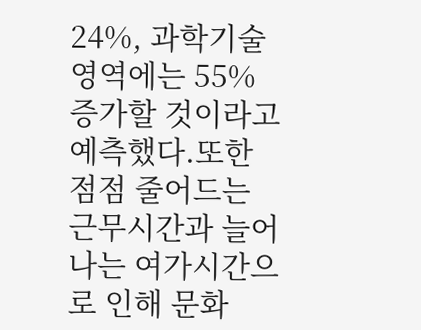24%, 과학기술 영역에는 55% 증가할 것이라고 예측했다.또한 점점 줄어드는 근무시간과 늘어나는 여가시간으로 인해 문화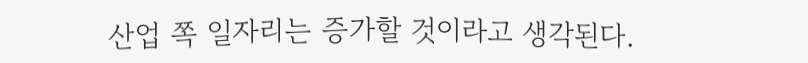산업 쪽 일자리는 증가할 것이라고 생각된다.